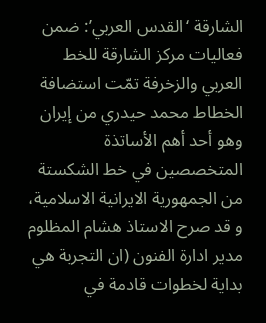الشارقة ‘القدس العربي’: ضمن فعاليات مركز الشارقة للخط العربي والزخرفة تمّت استضافة الخطاط محمد حيدري من إيران وهو أحد أهم الأساتذة المتخصصين في خط الشكستة من الجمهورية الايرانية الاسلامية، و قد صرح الاستاذ هشام المظلوم مدير ادارة الفنون (ان التجربة هي بداية لخطوات قادمة في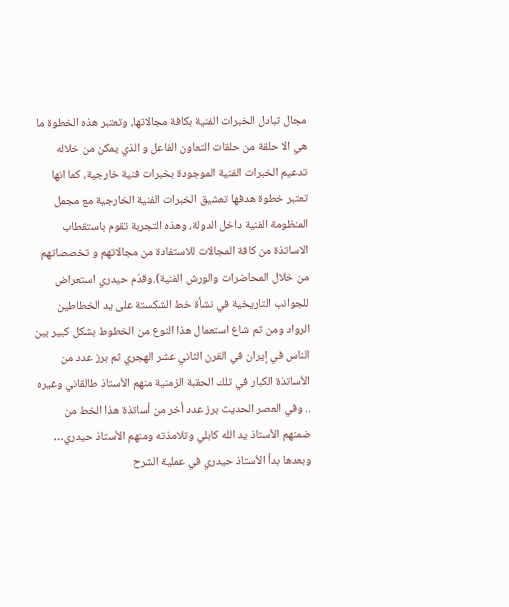مجال تبادل الخبرات الفنية بكافة مجالاتها، وتعتبر هذه الخطوة ما هي الا حلقة من حلقات التعاون الفاعل و الذي يمكن من خلاله تدعيم الخبرات الفنية الموجودة بخبرات فنية خارجية، كما انها تعتبر خطوة هدفها تعشيق الخبرات الفنية الخارجية مع مجمل المنظومة الفنية داخل الدولة، وهذه التجربة تقوم باستقطاب الاساتذة من كافة المجالات للاستفادة من مجالاتهم و تخصصاتهم من خلال المحاضرات والورش الفنية).وقدّم حيدري استعراض للجوانب التاريخية في نشأة خط الشكستة على يد الخطاطين الرواد ومن ثم شاع استعمال هذا النوع من الخطوط بشكل كبير بين الناس في إيران في القرن الثاني عشر الهجري ثم برز عدد من الأساتذة الكبار في تلك الحقبة الزمنية منهم الأستاذ طالقاني وغيره .. وفي العصر الحديث برز عدد أخر من أساتذة هذا الخط من ضمنهم الأستاذ يد الله كابلي وتلامذته ومنهم الأستاذ حيدري… وبعدها بدأ الأستاذ حيدري في عملية الشرح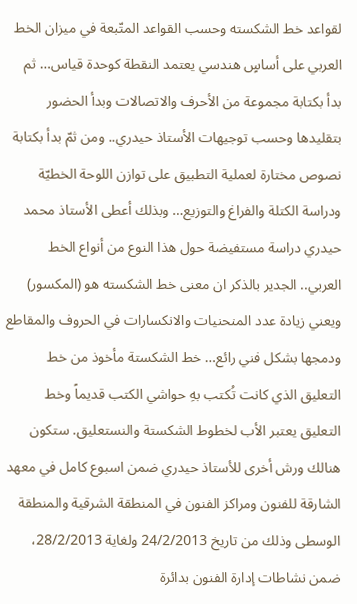لقواعد خط الشكسته وحسب القواعد المتّبعة في ميزان الخط العربي على أساسٍ هندسي يعتمد النقطة كوحدة قياس… ثم بدأ بكتابة مجموعة من الأحرف والاتصالات وبدأ الحضور بتقليدها وحسب توجيهات الأستاذ حيدري.. ومن ثمّ بدأ بكتابة نصوص مختارة لعملية التطبيق على توازن اللوحة الخطيّة ودراسة الكتلة والفراغ والتوزيع… وبذلك أعطى الأستاذ محمد حيدري دراسة مستفيضة حول هذا النوع من أنواع الخط العربي.. الجدير بالذكر ان معنى خط الشكسته هو (المكسور) ويعني زيادة عدد المنحنيات والانكسارات في الحروف والمقاطع ودمجها بشكل فني رائع… خط الشكستة مأخوذ من خط التعليق الذي كانت تُكتب بهِ حواشي الكتب قديماً وخط التعليق يعتبر الأب لخطوط الشكستة والنستعليق. ستكون هنالك ورش أخرى للأستاذ حيدري ضمن اسبوع كامل في معهد الشارقة للفنون ومراكز الفنون في المنطقة الشرقية والمنطقة الوسطى وذلك من تاريخ 24/2/2013 ولغاية 28/2/2013، ضمن نشاطات إدارة الفنون بدائرة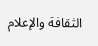الثقافة والإعلام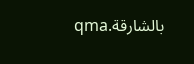بالشارقة.qma